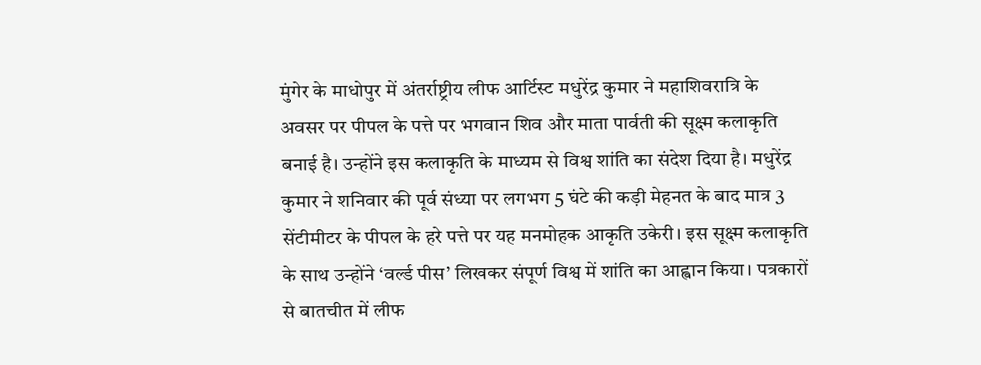मुंगेर के माधोपुर में अंतर्राष्ट्रीय लीफ आर्टिस्ट मधुरेंद्र कुमार ने महाशिवरात्रि के अवसर पर पीपल के पत्ते पर भगवान शिव और माता पार्वती की सूक्ष्म कलाकृति बनाई है। उन्होंने इस कलाकृति के माध्यम से विश्व शांति का संदेश दिया है। मधुरेंद्र कुमार ने शनिवार की पूर्व संध्या पर लगभग 5 घंटे की कड़ी मेहनत के बाद मात्र 3 सेंटीमीटर के पीपल के हरे पत्ते पर यह मनमोहक आकृति उकेरी। इस सूक्ष्म कलाकृति के साथ उन्होंने ‘वर्ल्ड पीस’ लिखकर संपूर्ण विश्व में शांति का आह्वान किया। पत्रकारों से बातचीत में लीफ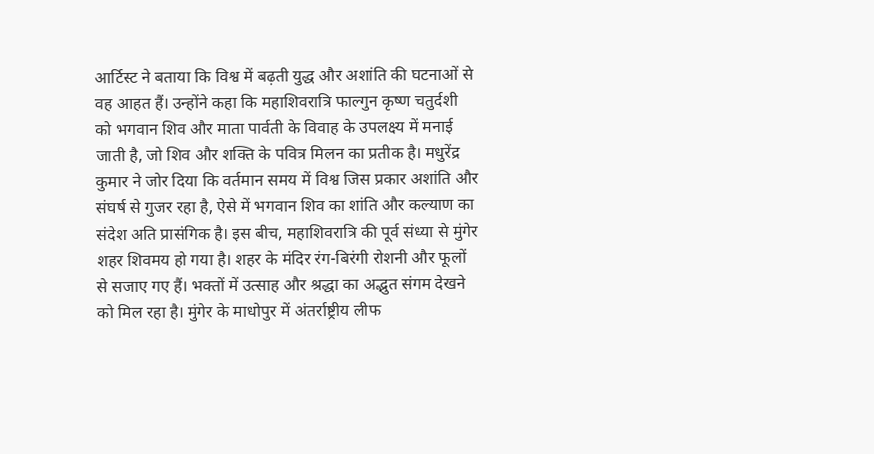आर्टिस्ट ने बताया कि विश्व में बढ़ती युद्ध और अशांति की घटनाओं से वह आहत हैं। उन्होंने कहा कि महाशिवरात्रि फाल्गुन कृष्ण चतुर्दशी को भगवान शिव और माता पार्वती के विवाह के उपलक्ष्य में मनाई जाती है, जो शिव और शक्ति के पवित्र मिलन का प्रतीक है। मधुरेंद्र कुमार ने जोर दिया कि वर्तमान समय में विश्व जिस प्रकार अशांति और संघर्ष से गुजर रहा है, ऐसे में भगवान शिव का शांति और कल्याण का संदेश अति प्रासंगिक है। इस बीच, महाशिवरात्रि की पूर्व संध्या से मुंगेर शहर शिवमय हो गया है। शहर के मंदिर रंग-बिरंगी रोशनी और फूलों से सजाए गए हैं। भक्तों में उत्साह और श्रद्धा का अद्भुत संगम देखने को मिल रहा है। मुंगेर के माधोपुर में अंतर्राष्ट्रीय लीफ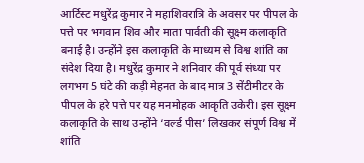आर्टिस्ट मधुरेंद्र कुमार ने महाशिवरात्रि के अवसर पर पीपल के पत्ते पर भगवान शिव और माता पार्वती की सूक्ष्म कलाकृति बनाई है। उन्होंने इस कलाकृति के माध्यम से विश्व शांति का संदेश दिया है। मधुरेंद्र कुमार ने शनिवार की पूर्व संध्या पर लगभग 5 घंटे की कड़ी मेहनत के बाद मात्र 3 सेंटीमीटर के पीपल के हरे पत्ते पर यह मनमोहक आकृति उकेरी। इस सूक्ष्म कलाकृति के साथ उन्होंने ‘वर्ल्ड पीस’ लिखकर संपूर्ण विश्व में शांति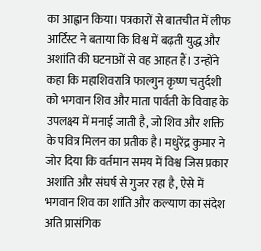का आह्वान किया। पत्रकारों से बातचीत में लीफ आर्टिस्ट ने बताया कि विश्व में बढ़ती युद्ध और अशांति की घटनाओं से वह आहत हैं। उन्होंने कहा कि महाशिवरात्रि फाल्गुन कृष्ण चतुर्दशी को भगवान शिव और माता पार्वती के विवाह के उपलक्ष्य में मनाई जाती है, जो शिव और शक्ति के पवित्र मिलन का प्रतीक है। मधुरेंद्र कुमार ने जोर दिया कि वर्तमान समय में विश्व जिस प्रकार अशांति और संघर्ष से गुजर रहा है, ऐसे में भगवान शिव का शांति और कल्याण का संदेश अति प्रासंगिक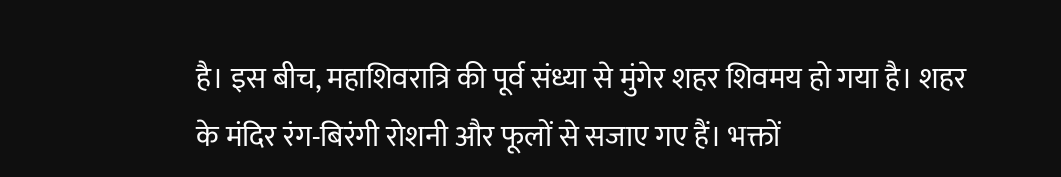है। इस बीच, महाशिवरात्रि की पूर्व संध्या से मुंगेर शहर शिवमय हो गया है। शहर के मंदिर रंग-बिरंगी रोशनी और फूलों से सजाए गए हैं। भक्तों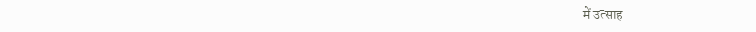में उत्साह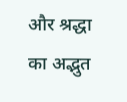और श्रद्धा का अद्भुत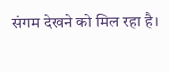संगम देखने को मिल रहा है।